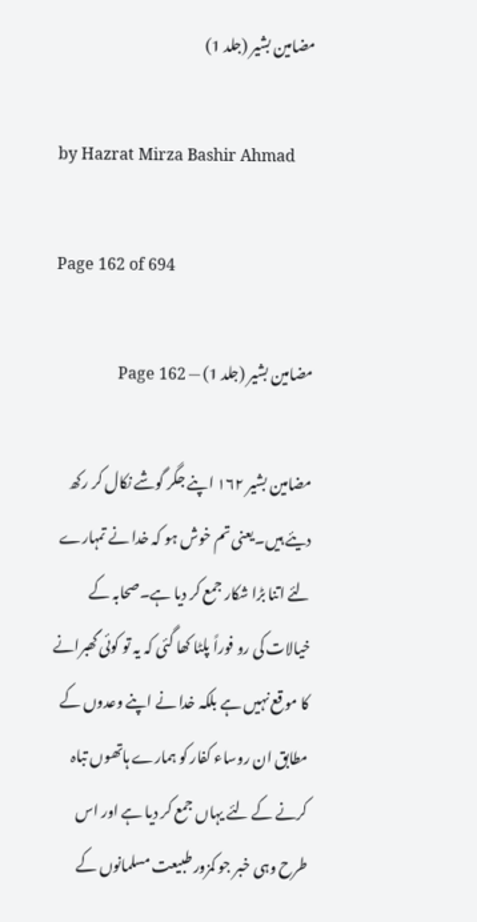مضامین بشیر (جلد 1)

by Hazrat Mirza Bashir Ahmad

Page 162 of 694

مضامین بشیر (جلد 1) — Page 162

مضامین بشیر ۱۶۲ اپنے جگر گوشے نکال کر رکھ دیئے ہیں۔یعنی تم خوش ہو کہ خدا نے تمہارے لئے اتنا بڑا شکار جمع کر دیا ہے۔صحابہ کے خیالات کی رو فوراً پلٹا کھا گئی کہ یہ تو کوئی گھبرانے کا موقع نہیں ہے بلکہ خدا نے اپنے وعدوں کے مطابق ان روساء کفار کو ہمارے ہاتھوں تباہ کرنے کے لئے یہاں جمع کر دیا ہے اور اس طرح وہی خبر جو کمزور طبیعت مسلمانوں کے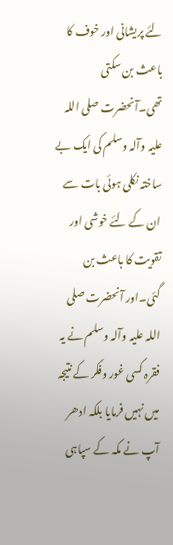لئے پریشانی اور خوف کا باعث بن سکتی تھی۔آنحضرت صلی اللہ علیہ وآلہ وسلم کی ایک بے ساختہ نکلی ہوئی بات سے ان کے لئے خوشی اور تقویت کا باعث بن گئی۔اور آنحضرت صلی اللہ علیہ وآلہ وسلم نے یہ فقرہ کسی غور وفکر کے نتیجہ میں نہیں فرمایا بلکہ ادھر آپ نے مکہ کے سپاہی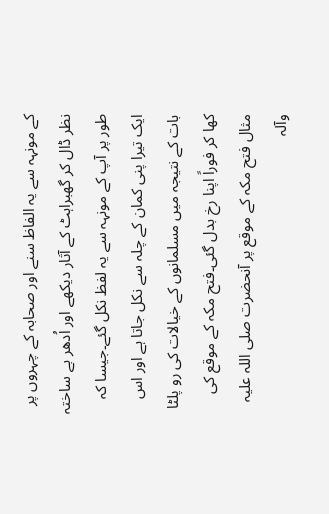کے مونہہ سے یہ الفاظ سنے اور صحابہ کے چہروں پر نظر ڈال کر گھبراہٹ کے آثار دیکھے اور اُدھر بے ساختہ طور پر آپ کے مونہہ سے یہ لفظ نکل گئے۔جیسا کہ ایک تیرا پنی کمان کے چلہ سے نکل جاتا ہے اور اس بات کے نتیجہ میں مسلمانوں کے خیالات کی رو پلٹا کھا کر فوراً اپنا رخ بدل گئی۔فتح مکہ کے موقع کی مثال فتح مکہ کے موقع پر آنحضرت صلی اللہ علیہ وآلہ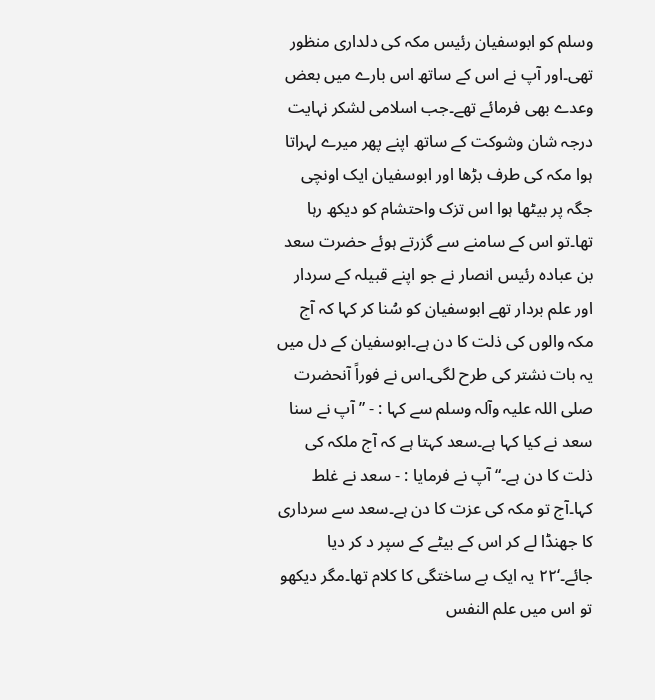وسلم کو ابوسفیان رئیس مکہ کی دلداری منظور تھی۔اور آپ نے اس کے ساتھ اس بارے میں بعض وعدے بھی فرمائے تھے۔جب اسلامی لشکر نہایت درجہ شان وشوکت کے ساتھ اپنے پھر میرے لہراتا ہوا مکہ کی طرف بڑھا اور ابوسفیان ایک اونچی جگہ پر بیٹھا ہوا اس تزک واحتشام کو دیکھ رہا تھا۔تو اس کے سامنے سے گزرتے ہوئے حضرت سعد بن عبادہ رئیس انصار نے جو اپنے قبیلہ کے سردار اور علم بردار تھے ابوسفیان کو سُنا کر کہا کہ آج مکہ والوں کی ذلت کا دن ہے۔ابوسفیان کے دل میں یہ بات نشتر کی طرح لگی۔اس نے فوراً آنحضرت صلی اللہ علیہ وآلہ وسلم سے کہا : - ” آپ نے سنا سعد نے کیا کہا ہے۔سعد کہتا ہے کہ آج ملکہ کی ذلت کا دن ہے۔“ آپ نے فرمایا : - سعد نے غلط کہا۔آج تو مکہ کی عزت کا دن ہے۔سعد سے سرداری کا جھنڈا لے کر اس کے بیٹے کے سپر د کر دیا جائے۔‘۲۲ یہ ایک بے ساختگی کا کلام تھا۔مگر دیکھو تو اس میں علم النفس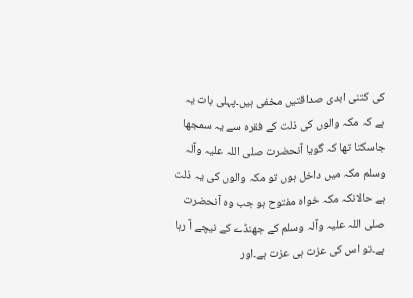کی کتنی ابدی صداقتیں مخفی ہیں۔پہلی بات یہ ہے کہ مکہ والوں کی ذلت کے فقرہ سے یہ سمجھا جاسکتا تھا کہ گویا آنحضرت صلی اللہ علیہ وآلہ وسلم مکہ میں داخل ہوں تو مکہ والوں کی یہ ذلت ہے حالانکہ مکہ خواہ مفتوح ہو جب وہ آنحضرت صلی اللہ علیہ وآلہ وسلم کے جھنڈے کے نیچے آ رہا ہے۔تو اس کی عزت ہی عزت ہے۔اور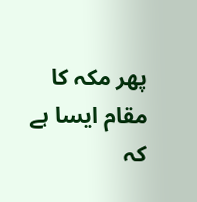پھر مکہ کا مقام ایسا ہے کہ